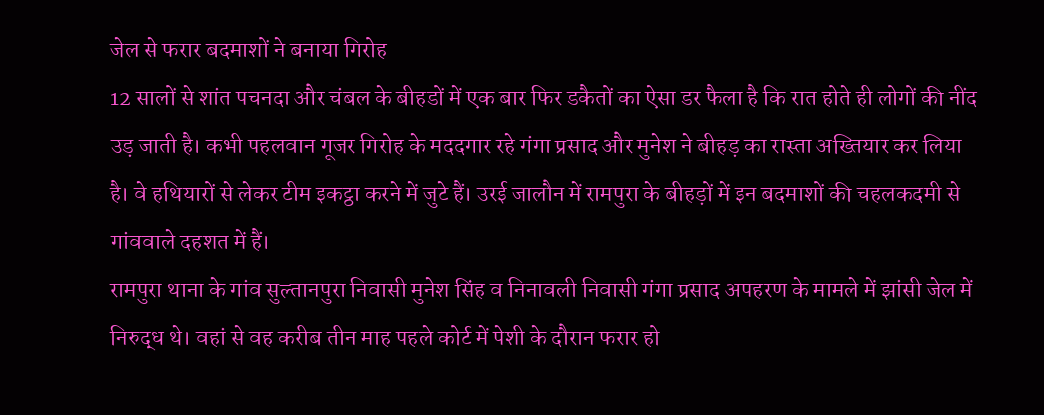जेल से फरार बदमाशों ने बनाया गिरोह
12 सालों से शांत पचनदा और चंबल के बीहडों में एक बार फिर डकैतों का ऐसा डर फैला है कि रात होते ही लोगों की नींद उड़ जाती है। कभी पहलवान गूजर गिरोह के मददगार रहे गंगा प्रसाद और मुनेश ने बीहड़ का रास्ता अख्तियार कर लिया है। वे हथियारों से लेकर टीम इकट्ठा करने में जुटे हैं। उरई जालौन में रामपुरा के बीहड़ों में इन बदमाशों की चहलकदमी से गांववाले दहशत में हैं।
रामपुरा थाना के गांव सुल्तानपुरा निवासी मुनेश सिंह व निनावली निवासी गंगा प्रसाद अपहरण के मामले में झांसी जेल में निरुद्ध थे। वहां से वह करीब तीन माह पहले कोर्ट में पेशी के दौरान फरार हो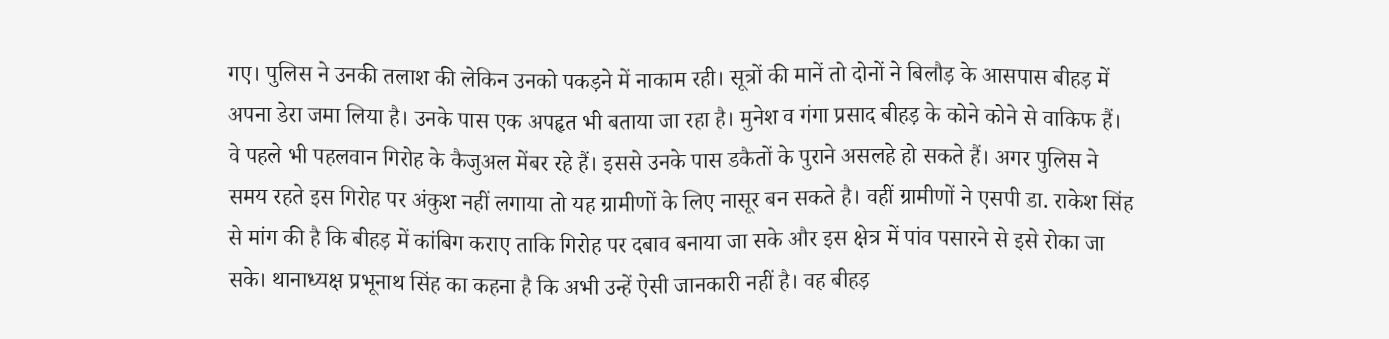गए। पुलिस ने उनकी तलाश की लेकिन उनको पकड़ने में नाकाम रही। सूत्रों की मानें तो दोनों ने बिलौड़ के आसपास बीहड़ में अपना डेरा जमा लिया है। उनके पास एक अपहृत भी बताया जा रहा है। मुनेश व गंगा प्रसाद बीहड़ के कोने कोने से वाकिफ हैं। वे पहले भी पहलवान गिरोह के कैजुअल मेंबर रहे हैं। इससे उनके पास डकैतों के पुराने असलहे हो सकते हैं। अगर पुलिस ने समय रहते इस गिरोह पर अंकुश नहीं लगाया तो यह ग्रामीणों के लिए नासूर बन सकते है। वहीं ग्रामीणों ने एसपी डा. राकेश सिंह से मांग की है कि बीहड़ में कांबिग कराए ताकि गिरोह पर दबाव बनाया जा सके और इस क्षेत्र में पांव पसारने से इसे रोका जा सके। थानाध्यक्ष प्रभूनाथ सिंह का कहना है कि अभी उन्हें ऐसी जानकारी नहीं है। वह बीहड़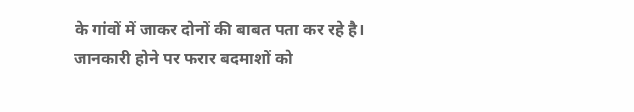के गांवों में जाकर दोनों की बाबत पता कर रहे है। जानकारी होने पर फरार बदमाशों को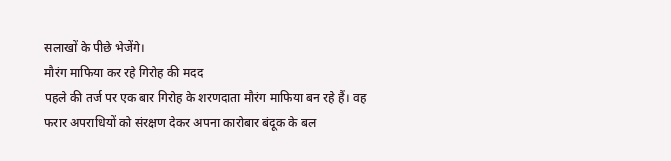सलाखों के पीछे भेजेंगे।
मौरंग माफिया कर रहे गिरोह की मदद
पहले की तर्ज पर एक बार गिरोह के शरणदाता मौरंग माफिया बन रहे हैं। वह फरार अपराधियों को संरक्षण देकर अपना कारोबार बंदूक के बल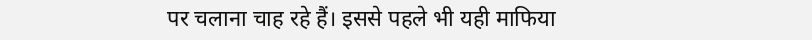पर चलाना चाह रहे हैं। इससे पहले भी यही माफिया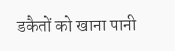डकैतों को खाना पानी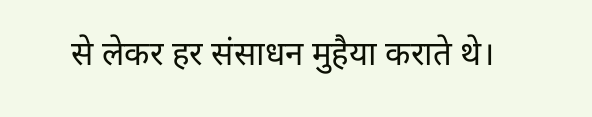से लेकर हर संसाधन मुहैया कराते थे।